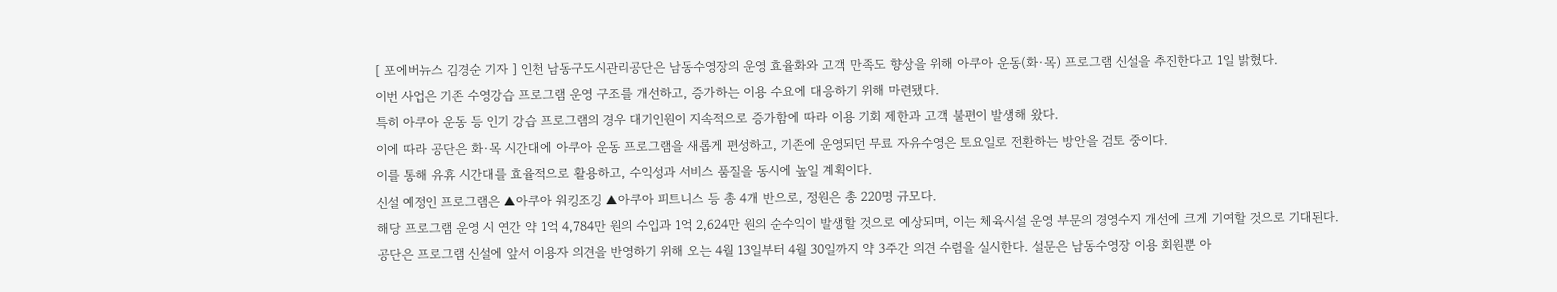[ 포에버뉴스 김경순 기자 ] 인천 남동구도시관리공단은 남동수영장의 운영 효율화와 고객 만족도 향상을 위해 아쿠아 운동(화·목) 프로그램 신설을 추진한다고 1일 밝혔다.
이번 사업은 기존 수영강습 프로그램 운영 구조를 개선하고, 증가하는 이용 수요에 대응하기 위해 마련됐다.
특히 아쿠아 운동 등 인기 강습 프로그램의 경우 대기인원이 지속적으로 증가함에 따라 이용 기회 제한과 고객 불편이 발생해 왔다.
이에 따라 공단은 화·목 시간대에 아쿠아 운동 프로그램을 새롭게 편성하고, 기존에 운영되던 무료 자유수영은 토요일로 전환하는 방안을 검토 중이다.
이를 통해 유휴 시간대를 효율적으로 활용하고, 수익성과 서비스 품질을 동시에 높일 계획이다.
신설 예정인 프로그램은 ▲아쿠아 워킹조깅 ▲아쿠아 피트니스 등 총 4개 반으로, 정원은 총 220명 규모다.
해당 프로그램 운영 시 연간 약 1억 4,784만 원의 수입과 1억 2,624만 원의 순수익이 발생할 것으로 예상되며, 이는 체육시설 운영 부문의 경영수지 개선에 크게 기여할 것으로 기대된다.
공단은 프로그램 신설에 앞서 이용자 의견을 반영하기 위해 오는 4월 13일부터 4월 30일까지 약 3주간 의견 수렴을 실시한다. 설문은 남동수영장 이용 회원뿐 아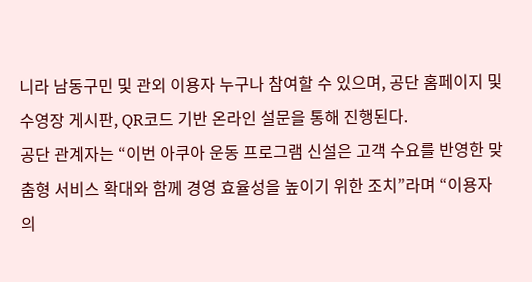니라 남동구민 및 관외 이용자 누구나 참여할 수 있으며, 공단 홈페이지 및 수영장 게시판, QR코드 기반 온라인 설문을 통해 진행된다.
공단 관계자는 “이번 아쿠아 운동 프로그램 신설은 고객 수요를 반영한 맞춤형 서비스 확대와 함께 경영 효율성을 높이기 위한 조치”라며 “이용자 의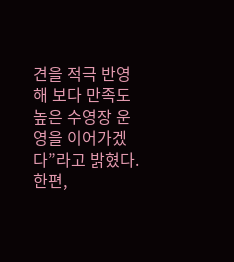견을 적극 반영해 보다 만족도 높은 수영장 운영을 이어가겠다”라고 밝혔다.
한편,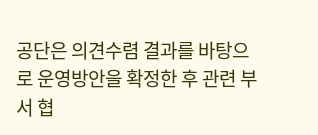공단은 의견수렴 결과를 바탕으로 운영방안을 확정한 후 관련 부서 협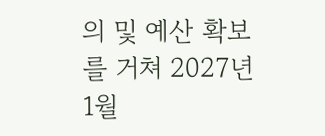의 및 예산 확보를 거쳐 2027년 1월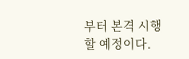부터 본격 시행할 예정이다.